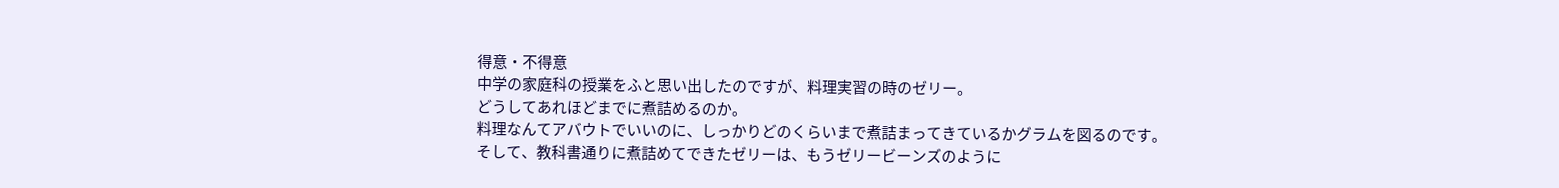得意・不得意
中学の家庭科の授業をふと思い出したのですが、料理実習の時のゼリー。
どうしてあれほどまでに煮詰めるのか。
料理なんてアバウトでいいのに、しっかりどのくらいまで煮詰まってきているかグラムを図るのです。
そして、教科書通りに煮詰めてできたゼリーは、もうゼリービーンズのように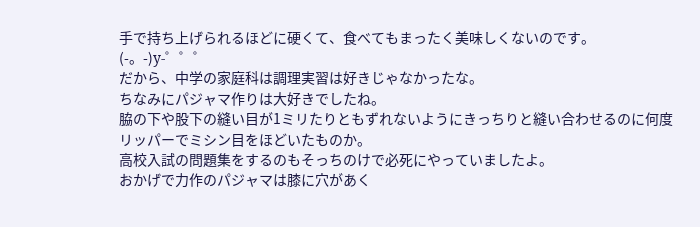手で持ち上げられるほどに硬くて、食べてもまったく美味しくないのです。
(-。-)y-゜゜゜
だから、中学の家庭科は調理実習は好きじゃなかったな。
ちなみにパジャマ作りは大好きでしたね。
脇の下や股下の縫い目が1ミリたりともずれないようにきっちりと縫い合わせるのに何度リッパーでミシン目をほどいたものか。
高校入試の問題集をするのもそっちのけで必死にやっていましたよ。
おかげで力作のパジャマは膝に穴があく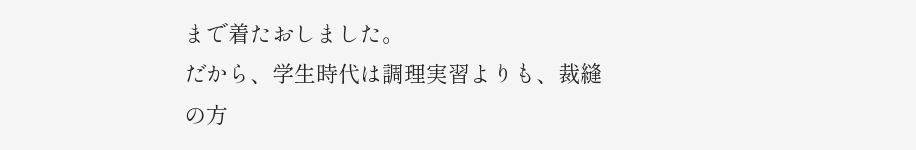まで着たおしました。
だから、学生時代は調理実習よりも、裁縫の方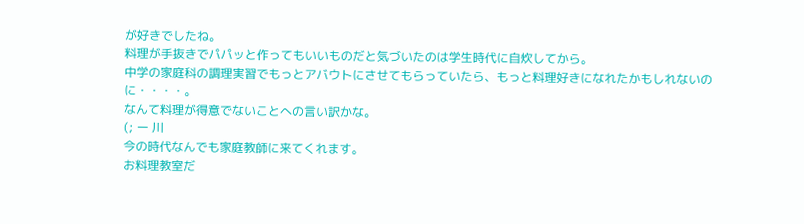が好きでしたね。
料理が手抜きでパパッと作ってもいいものだと気づいたのは学生時代に自炊してから。
中学の家庭科の調理実習でもっとアバウトにさせてもらっていたら、もっと料理好きになれたかもしれないのに・・・・。
なんて料理が得意でないことへの言い訳かな。
(; ー 川
今の時代なんでも家庭教師に来てくれます。
お料理教室だ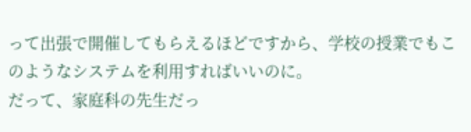って出張で開催してもらえるほどですから、学校の授業でもこのようなシステムを利用すればいいのに。
だって、家庭科の先生だっ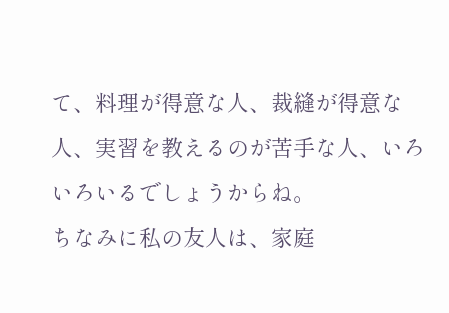て、料理が得意な人、裁縫が得意な人、実習を教えるのが苦手な人、いろいろいるでしょうからね。
ちなみに私の友人は、家庭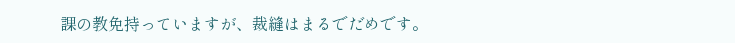課の教免持っていますが、裁縫はまるでだめです。